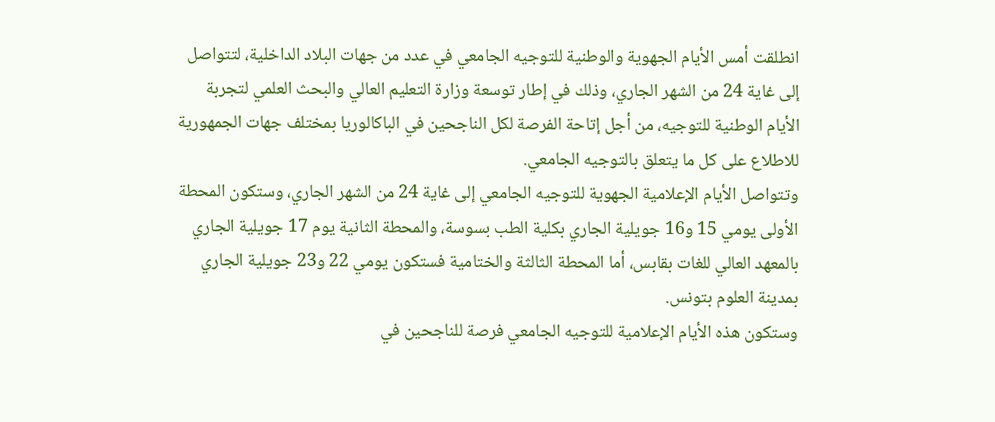انطلقت أمس الأيام الجهوية والوطنية للتوجيه الجامعي في عدد من جهات البلاد الداخلية، لتتواصل إلى غاية 24 من الشهر الجاري، وذلك في إطار توسعة وزارة التعليم العالي والبحث العلمي لتجربة الأيام الوطنية للتوجيه، من أجل إتاحة الفرصة لكل الناجحين في الباكالوريا بمختلف جهات الجمهورية للاطلاع على كل ما يتعلق بالتوجيه الجامعي.
وتتواصل الأيام الإعلامية الجهوية للتوجيه الجامعي إلى غاية 24 من الشهر الجاري، وستكون المحطة الأولى يومي 15 و16 جويلية الجاري بكلية الطب بسوسة، والمحطة الثانية يوم 17 جويلية الجاري بالمعهد العالي للغات بقابس، أما المحطة الثالثة والختامية فستكون يومي 22 و23 جويلية الجاري بمدينة العلوم بتونس.
وستكون هذه الأيام الإعلامية للتوجيه الجامعي فرصة للناجحين في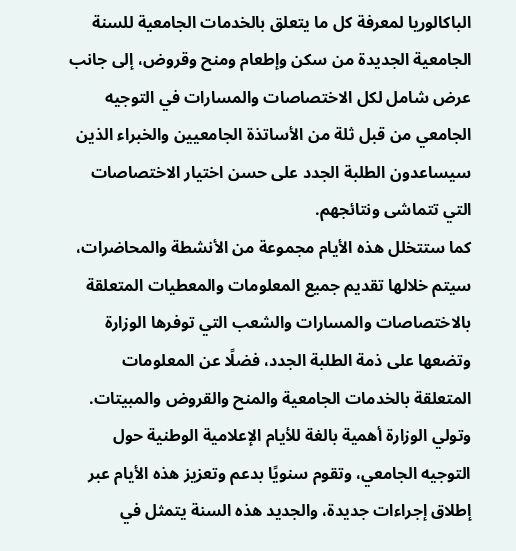الباكالوريا لمعرفة كل ما يتعلق بالخدمات الجامعية للسنة الجامعية الجديدة من سكن وإطعام ومنح وقروض، إلى جانب عرض شامل لكل الاختصاصات والمسارات في التوجيه الجامعي من قبل ثلة من الأساتذة الجامعيين والخبراء الذين سيساعدون الطلبة الجدد على حسن اختيار الاختصاصات التي تتماشى ونتائجهم.
كما ستتخلل هذه الأيام مجموعة من الأنشطة والمحاضرات، سيتم خلالها تقديم جميع المعلومات والمعطيات المتعلقة بالاختصاصات والمسارات والشعب التي توفرها الوزارة وتضعها على ذمة الطلبة الجدد، فضلًا عن المعلومات المتعلقة بالخدمات الجامعية والمنح والقروض والمبيتات.
وتولي الوزارة أهمية بالغة للأيام الإعلامية الوطنية حول التوجيه الجامعي، وتقوم سنويًا بدعم وتعزيز هذه الأيام عبر إطلاق إجراءات جديدة، والجديد هذه السنة يتمثل في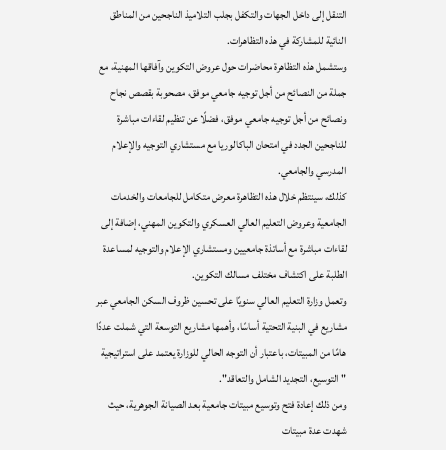التنقل إلى داخل الجهات والتكفل بجلب التلاميذ الناجحين من المناطق النائية للمشاركة في هذه التظاهرات.
وستشمل هذه التظاهرة محاضرات حول عروض التكوين وآفاقها المهنية، مع جملة من النصائح من أجل توجيه جامعي موفق، مصحوبة بقصص نجاح ونصائح من أجل توجيه جامعي موفق، فضلًا عن تنظيم لقاءات مباشرة للناجحين الجدد في امتحان الباكالوريا مع مستشاري التوجيه والإعلام المدرسي والجامعي.
كذلك، سينتظم خلال هذه التظاهرة معرض متكامل للجامعات والخدمات الجامعية وعروض التعليم العالي العسكري والتكوين المهني، إضافة إلى لقاءات مباشرة مع أساتذة جامعيين ومستشاري الإعلام والتوجيه لمساعدة الطلبة على اكتشاف مختلف مسالك التكوين.
وتعمل وزارة التعليم العالي سنويًا على تحسين ظروف السكن الجامعي عبر مشاريع في البنية التحتية أساسًا، وأهمها مشاريع التوسعة التي شملت عددًا هامًا من المبيتات، باعتبار أن التوجه الحالي للوزارة يعتمد على استراتيجية "التوسيع، التجديد الشامل والتعاقد".
ومن ذلك إعادة فتح وتوسيع مبيتات جامعية بعد الصيانة الجوهرية، حيث شهدت عدة مبيتات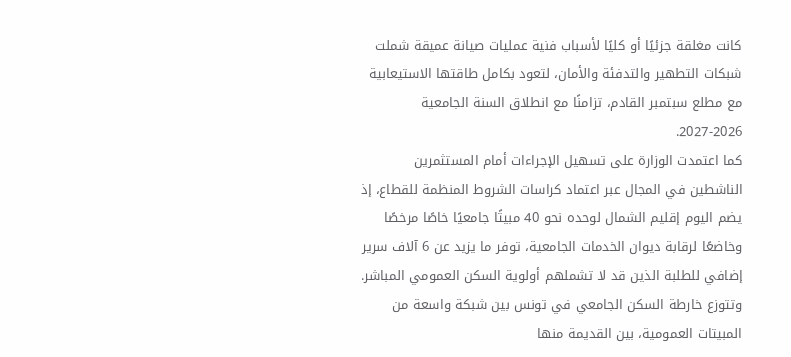كانت مغلقة جزئيًا أو كليًا لأسباب فنية عمليات صيانة عميقة شملت شبكات التطهير والتدفئة والأمان، لتعود بكامل طاقتها الاستيعابية مع مطلع سبتمبر القادم، تزامنًا مع انطلاق السنة الجامعية 2026-2027.
كما اعتمدت الوزارة على تسهيل الإجراءات أمام المستثمرين الناشطين في المجال عبر اعتماد كراسات الشروط المنظمة للقطاع، إذ يضم اليوم إقليم الشمال لوحده نحو 40 مبيتًا جامعيًا خاصًا مرخصًا وخاضعًا لرقابة ديوان الخدمات الجامعية، توفر ما يزيد عن 6 آلاف سرير إضافي للطلبة الذين قد لا تشملهم أولوية السكن العمومي المباشر.
وتتوزع خارطة السكن الجامعي في تونس بين شبكة واسعة من المبيتات العمومية، بين القديمة منها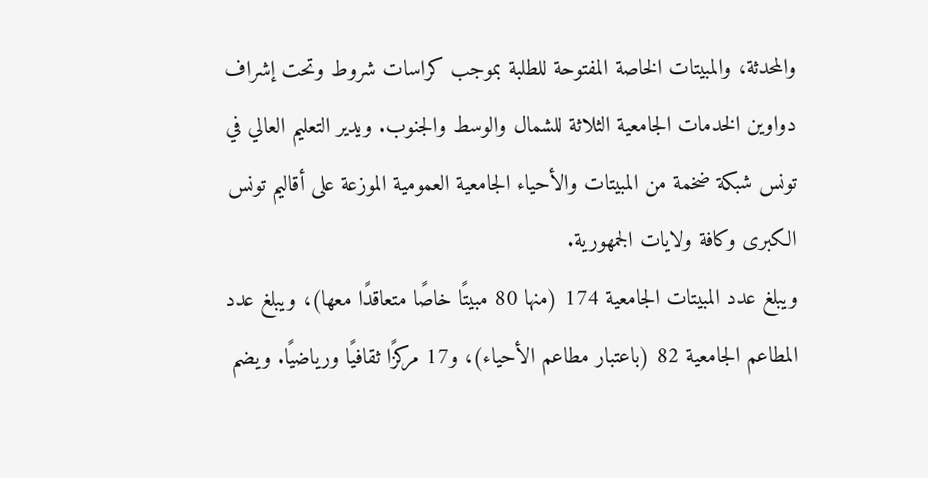والمحدثة، والمبيتات الخاصة المفتوحة للطلبة بموجب كراسات شروط وتحت إشراف دواوين الخدمات الجامعية الثلاثة للشمال والوسط والجنوب. ويدير التعليم العالي في تونس شبكة ضخمة من المبيتات والأحياء الجامعية العمومية الموزعة على أقاليم تونس الكبرى وكافة ولايات الجمهورية.
ويبلغ عدد المبيتات الجامعية 174 (منها 80 مبيتًا خاصًا متعاقدًا معها)، ويبلغ عدد المطاعم الجامعية 82 (باعتبار مطاعم الأحياء)، و17 مركزًا ثقافيًا ورياضيًا. ويضم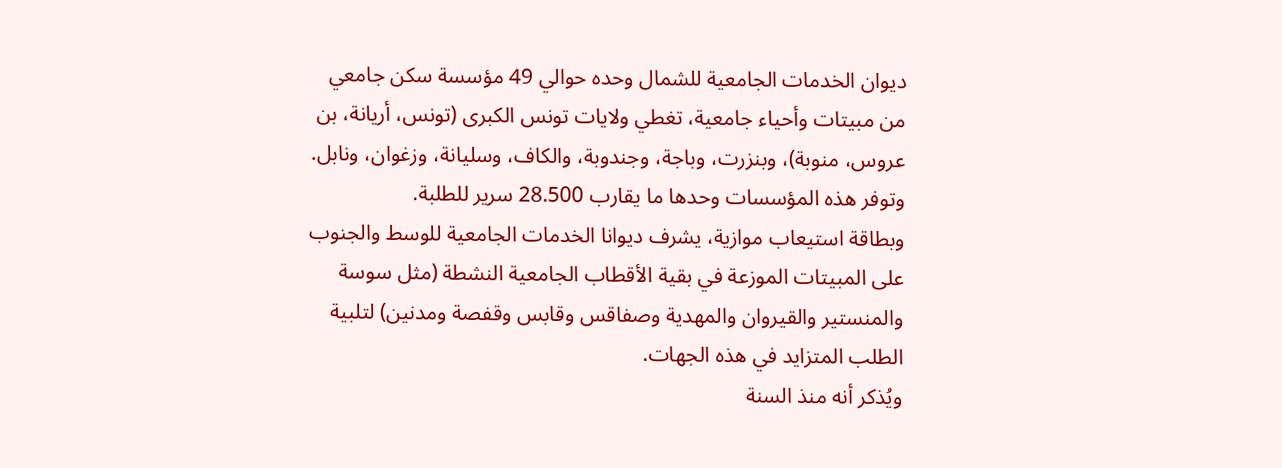ديوان الخدمات الجامعية للشمال وحده حوالي 49 مؤسسة سكن جامعي من مبيتات وأحياء جامعية، تغطي ولايات تونس الكبرى (تونس، أريانة، بن عروس، منوبة)، وبنزرت، وباجة، وجندوبة، والكاف، وسليانة، وزغوان، ونابل. وتوفر هذه المؤسسات وحدها ما يقارب 28.500 سرير للطلبة.
وبطاقة استيعاب موازية، يشرف ديوانا الخدمات الجامعية للوسط والجنوب على المبيتات الموزعة في بقية الأقطاب الجامعية النشطة (مثل سوسة والمنستير والقيروان والمهدية وصفاقس وقابس وقفصة ومدنين) لتلبية الطلب المتزايد في هذه الجهات.
ويُذكر أنه منذ السنة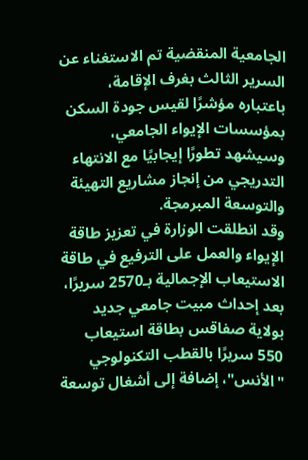الجامعية المنقضية تم الاستغناء عن السرير الثالث بغرف الإقامة، باعتباره مؤشرًا لقيس جودة السكن بمؤسسات الإيواء الجامعي، وسيشهد تطورًا إيجابيًا مع الانتهاء التدريجي من إنجاز مشاريع التهيئة والتوسعة المبرمجة.
وقد انطلقت الوزارة في تعزيز طاقة الإيواء والعمل على الترفيع في طاقة الاستيعاب الإجمالية بـ2570 سريرًا، بعد إحداث مبيت جامعي جديد بولاية صفاقس بطاقة استيعاب 550 سريرًا بالقطب التكنولوجي "الأنس"، إضافة إلى أشغال توسعة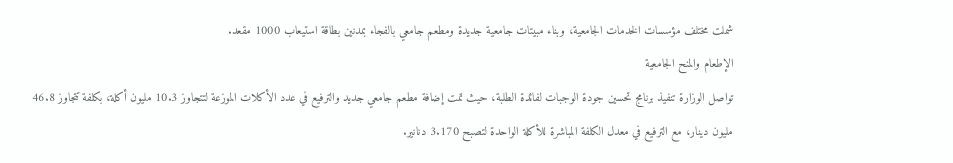شملت مختلف مؤسسات الخدمات الجامعية، وبناء مبيتات جامعية جديدة ومطعم جامعي بالفجاء بمدنين بطاقة استيعاب 1000 مقعد.
الإطعام والمنح الجامعية
تواصل الوزارة تنفيذ برنامج تحسين جودة الوجبات لفائدة الطلبة، حيث تمت إضافة مطعم جامعي جديد والترفيع في عدد الأكلات الموزعة لتتجاوز 10.3 مليون أكلة، بكلفة تتجاوز 46.8 مليون دينار، مع الترفيع في معدل الكلفة المباشرة للأكلة الواحدة لتصبح 3.170 دنانير.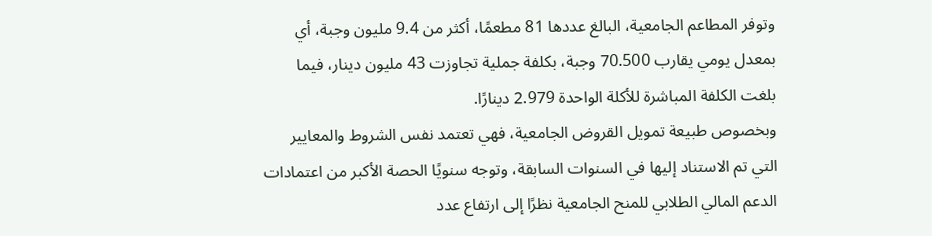وتوفر المطاعم الجامعية، البالغ عددها 81 مطعمًا، أكثر من 9.4 مليون وجبة، أي بمعدل يومي يقارب 70.500 وجبة، بكلفة جملية تجاوزت 43 مليون دينار، فيما بلغت الكلفة المباشرة للأكلة الواحدة 2.979 دينارًا.
وبخصوص طبيعة تمويل القروض الجامعية، فهي تعتمد نفس الشروط والمعايير التي تم الاستناد إليها في السنوات السابقة، وتوجه سنويًا الحصة الأكبر من اعتمادات الدعم المالي الطلابي للمنح الجامعية نظرًا إلى ارتفاع عدد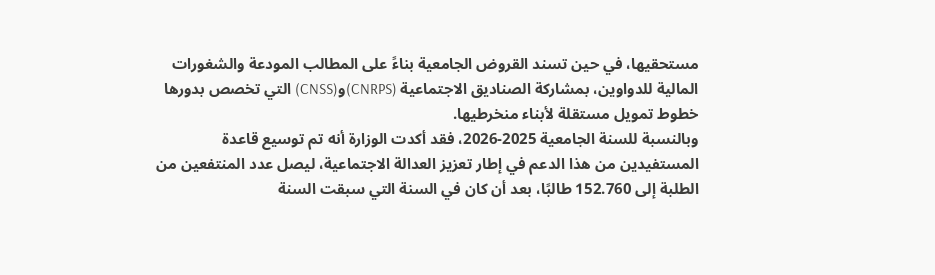مستحقيها، في حين تسند القروض الجامعية بناءً على المطالب المودعة والشغورات المالية للدواوين، بمشاركة الصناديق الاجتماعية (CNRPS)و(CNSS) التي تخصص بدورها خطوط تمويل مستقلة لأبناء منخرطيها.
وبالنسبة للسنة الجامعية 2025-2026، فقد أكدت الوزارة أنه تم توسيع قاعدة المستفيدين من هذا الدعم في إطار تعزيز العدالة الاجتماعية، ليصل عدد المنتفعين من الطلبة إلى 152.760 طالبًا، بعد أن كان في السنة التي سبقت السنة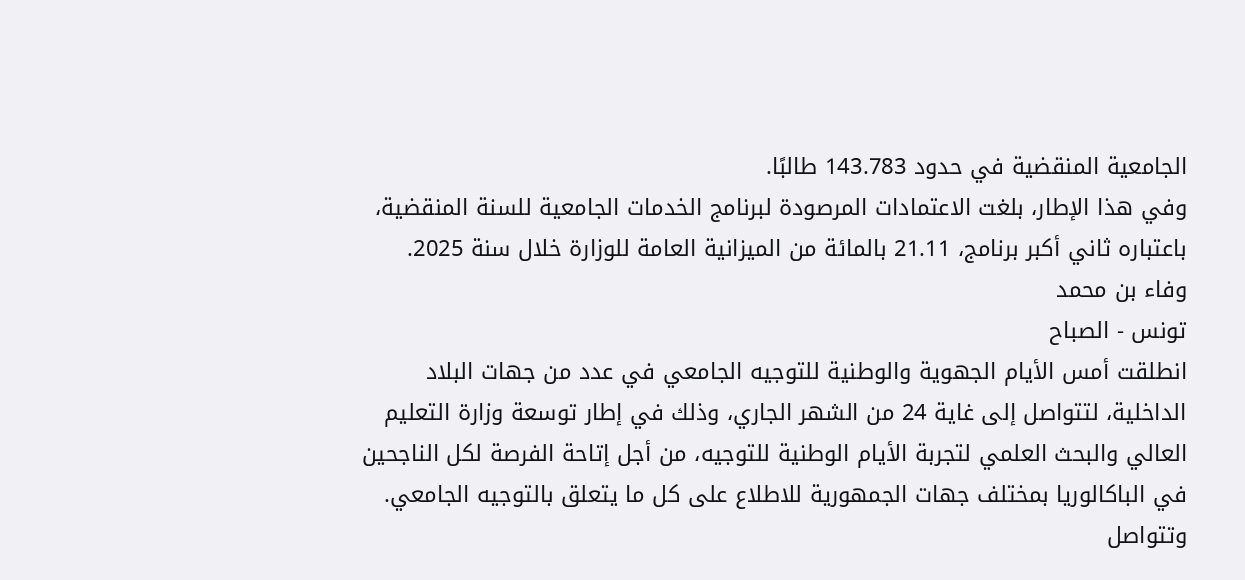الجامعية المنقضية في حدود 143.783 طالبًا.
وفي هذا الإطار، بلغت الاعتمادات المرصودة لبرنامج الخدمات الجامعية للسنة المنقضية، باعتباره ثاني أكبر برنامج، 21.11 بالمائة من الميزانية العامة للوزارة خلال سنة 2025.
وفاء بن محمد
تونس - الصباح
انطلقت أمس الأيام الجهوية والوطنية للتوجيه الجامعي في عدد من جهات البلاد الداخلية، لتتواصل إلى غاية 24 من الشهر الجاري، وذلك في إطار توسعة وزارة التعليم العالي والبحث العلمي لتجربة الأيام الوطنية للتوجيه، من أجل إتاحة الفرصة لكل الناجحين في الباكالوريا بمختلف جهات الجمهورية للاطلاع على كل ما يتعلق بالتوجيه الجامعي.
وتتواصل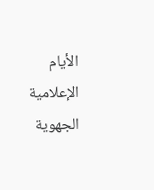الأيام الإعلامية الجهوية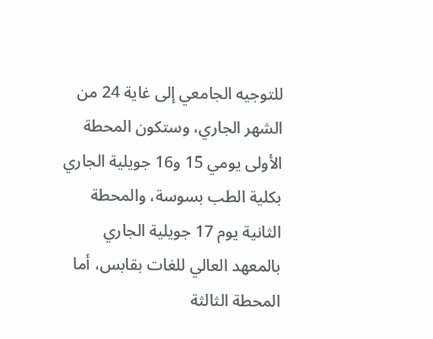للتوجيه الجامعي إلى غاية 24 من الشهر الجاري، وستكون المحطة الأولى يومي 15 و16 جويلية الجاري بكلية الطب بسوسة، والمحطة الثانية يوم 17 جويلية الجاري بالمعهد العالي للغات بقابس، أما المحطة الثالثة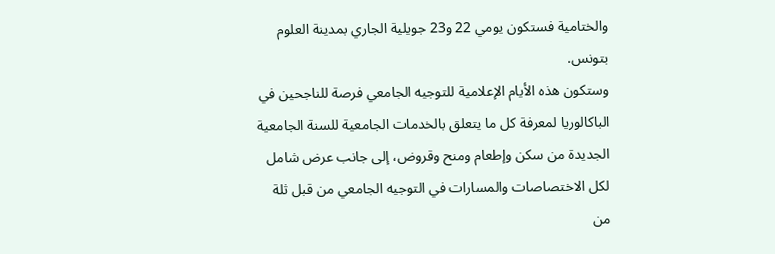والختامية فستكون يومي 22 و23 جويلية الجاري بمدينة العلوم بتونس.
وستكون هذه الأيام الإعلامية للتوجيه الجامعي فرصة للناجحين في الباكالوريا لمعرفة كل ما يتعلق بالخدمات الجامعية للسنة الجامعية الجديدة من سكن وإطعام ومنح وقروض، إلى جانب عرض شامل لكل الاختصاصات والمسارات في التوجيه الجامعي من قبل ثلة من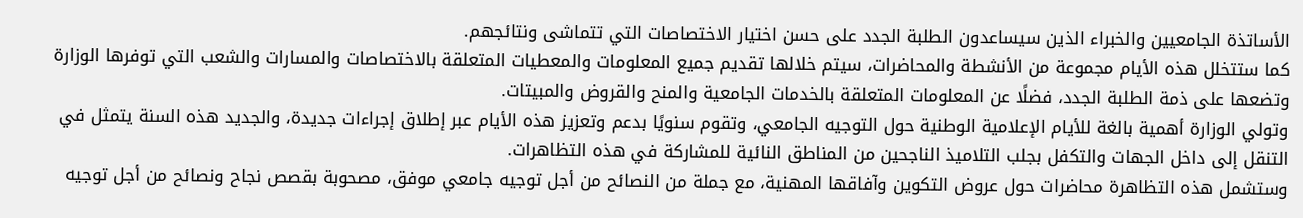الأساتذة الجامعيين والخبراء الذين سيساعدون الطلبة الجدد على حسن اختيار الاختصاصات التي تتماشى ونتائجهم.
كما ستتخلل هذه الأيام مجموعة من الأنشطة والمحاضرات، سيتم خلالها تقديم جميع المعلومات والمعطيات المتعلقة بالاختصاصات والمسارات والشعب التي توفرها الوزارة وتضعها على ذمة الطلبة الجدد، فضلًا عن المعلومات المتعلقة بالخدمات الجامعية والمنح والقروض والمبيتات.
وتولي الوزارة أهمية بالغة للأيام الإعلامية الوطنية حول التوجيه الجامعي، وتقوم سنويًا بدعم وتعزيز هذه الأيام عبر إطلاق إجراءات جديدة، والجديد هذه السنة يتمثل في التنقل إلى داخل الجهات والتكفل بجلب التلاميذ الناجحين من المناطق النائية للمشاركة في هذه التظاهرات.
وستشمل هذه التظاهرة محاضرات حول عروض التكوين وآفاقها المهنية، مع جملة من النصائح من أجل توجيه جامعي موفق، مصحوبة بقصص نجاح ونصائح من أجل توجيه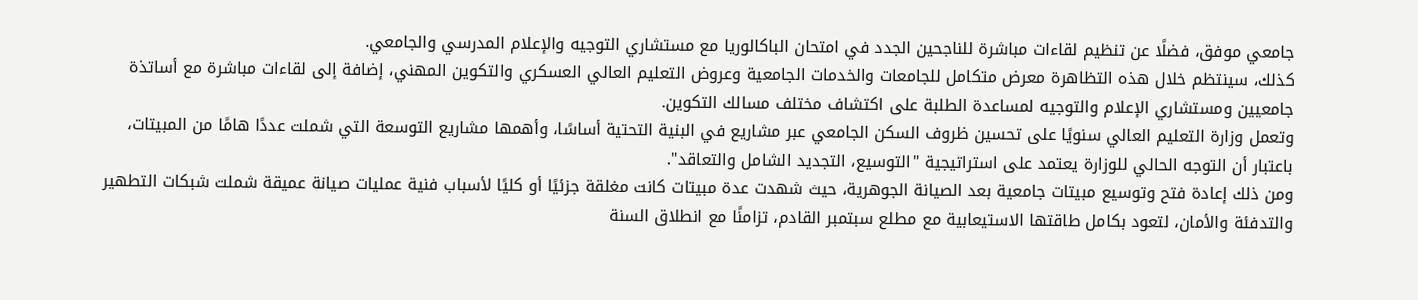جامعي موفق، فضلًا عن تنظيم لقاءات مباشرة للناجحين الجدد في امتحان الباكالوريا مع مستشاري التوجيه والإعلام المدرسي والجامعي.
كذلك، سينتظم خلال هذه التظاهرة معرض متكامل للجامعات والخدمات الجامعية وعروض التعليم العالي العسكري والتكوين المهني، إضافة إلى لقاءات مباشرة مع أساتذة جامعيين ومستشاري الإعلام والتوجيه لمساعدة الطلبة على اكتشاف مختلف مسالك التكوين.
وتعمل وزارة التعليم العالي سنويًا على تحسين ظروف السكن الجامعي عبر مشاريع في البنية التحتية أساسًا، وأهمها مشاريع التوسعة التي شملت عددًا هامًا من المبيتات، باعتبار أن التوجه الحالي للوزارة يعتمد على استراتيجية "التوسيع، التجديد الشامل والتعاقد".
ومن ذلك إعادة فتح وتوسيع مبيتات جامعية بعد الصيانة الجوهرية، حيث شهدت عدة مبيتات كانت مغلقة جزئيًا أو كليًا لأسباب فنية عمليات صيانة عميقة شملت شبكات التطهير والتدفئة والأمان، لتعود بكامل طاقتها الاستيعابية مع مطلع سبتمبر القادم، تزامنًا مع انطلاق السنة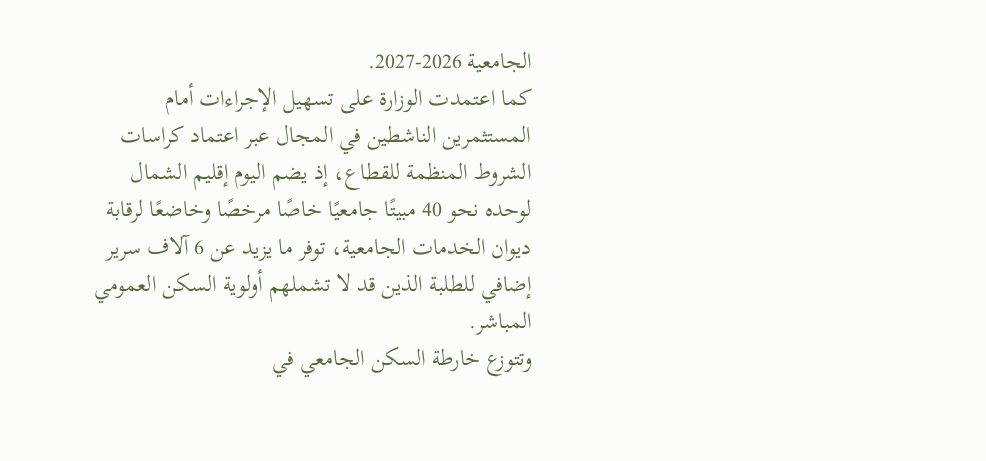الجامعية 2026-2027.
كما اعتمدت الوزارة على تسهيل الإجراءات أمام المستثمرين الناشطين في المجال عبر اعتماد كراسات الشروط المنظمة للقطاع، إذ يضم اليوم إقليم الشمال لوحده نحو 40 مبيتًا جامعيًا خاصًا مرخصًا وخاضعًا لرقابة ديوان الخدمات الجامعية، توفر ما يزيد عن 6 آلاف سرير إضافي للطلبة الذين قد لا تشملهم أولوية السكن العمومي المباشر.
وتتوزع خارطة السكن الجامعي في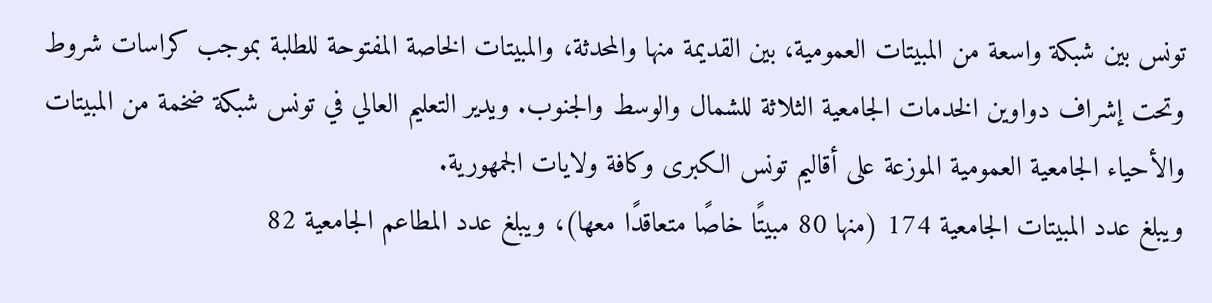تونس بين شبكة واسعة من المبيتات العمومية، بين القديمة منها والمحدثة، والمبيتات الخاصة المفتوحة للطلبة بموجب كراسات شروط وتحت إشراف دواوين الخدمات الجامعية الثلاثة للشمال والوسط والجنوب. ويدير التعليم العالي في تونس شبكة ضخمة من المبيتات والأحياء الجامعية العمومية الموزعة على أقاليم تونس الكبرى وكافة ولايات الجمهورية.
ويبلغ عدد المبيتات الجامعية 174 (منها 80 مبيتًا خاصًا متعاقدًا معها)، ويبلغ عدد المطاعم الجامعية 82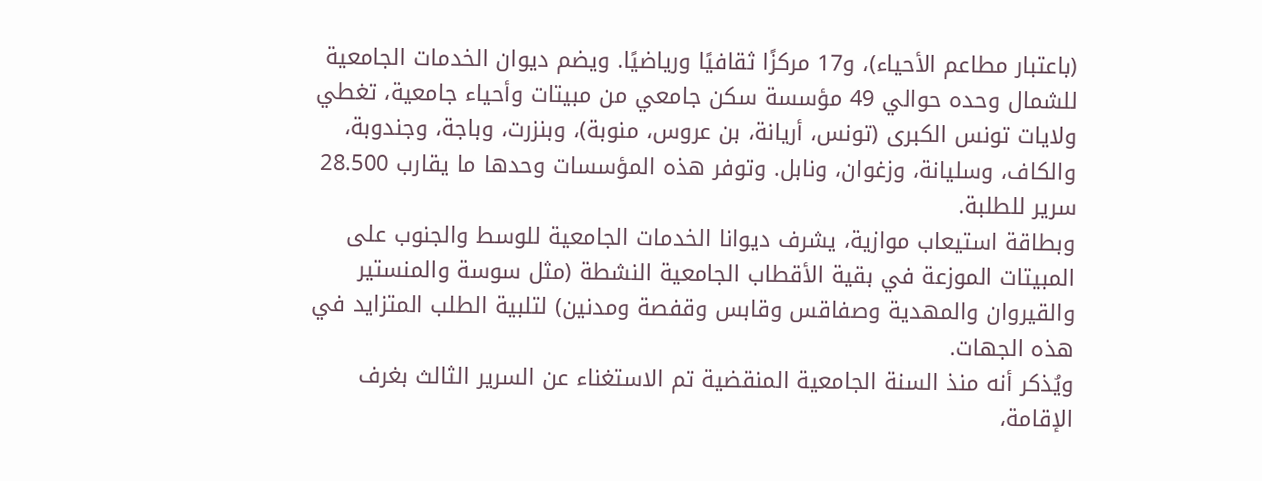(باعتبار مطاعم الأحياء)، و17 مركزًا ثقافيًا ورياضيًا. ويضم ديوان الخدمات الجامعية للشمال وحده حوالي 49 مؤسسة سكن جامعي من مبيتات وأحياء جامعية، تغطي ولايات تونس الكبرى (تونس، أريانة، بن عروس، منوبة)، وبنزرت، وباجة، وجندوبة، والكاف، وسليانة، وزغوان، ونابل. وتوفر هذه المؤسسات وحدها ما يقارب 28.500 سرير للطلبة.
وبطاقة استيعاب موازية، يشرف ديوانا الخدمات الجامعية للوسط والجنوب على المبيتات الموزعة في بقية الأقطاب الجامعية النشطة (مثل سوسة والمنستير والقيروان والمهدية وصفاقس وقابس وقفصة ومدنين) لتلبية الطلب المتزايد في هذه الجهات.
ويُذكر أنه منذ السنة الجامعية المنقضية تم الاستغناء عن السرير الثالث بغرف الإقامة،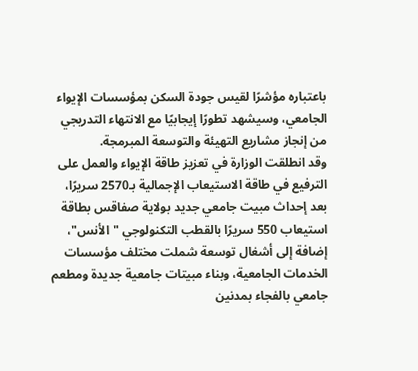باعتباره مؤشرًا لقيس جودة السكن بمؤسسات الإيواء الجامعي، وسيشهد تطورًا إيجابيًا مع الانتهاء التدريجي من إنجاز مشاريع التهيئة والتوسعة المبرمجة.
وقد انطلقت الوزارة في تعزيز طاقة الإيواء والعمل على الترفيع في طاقة الاستيعاب الإجمالية بـ2570 سريرًا، بعد إحداث مبيت جامعي جديد بولاية صفاقس بطاقة استيعاب 550 سريرًا بالقطب التكنولوجي "الأنس"، إضافة إلى أشغال توسعة شملت مختلف مؤسسات الخدمات الجامعية، وبناء مبيتات جامعية جديدة ومطعم جامعي بالفجاء بمدنين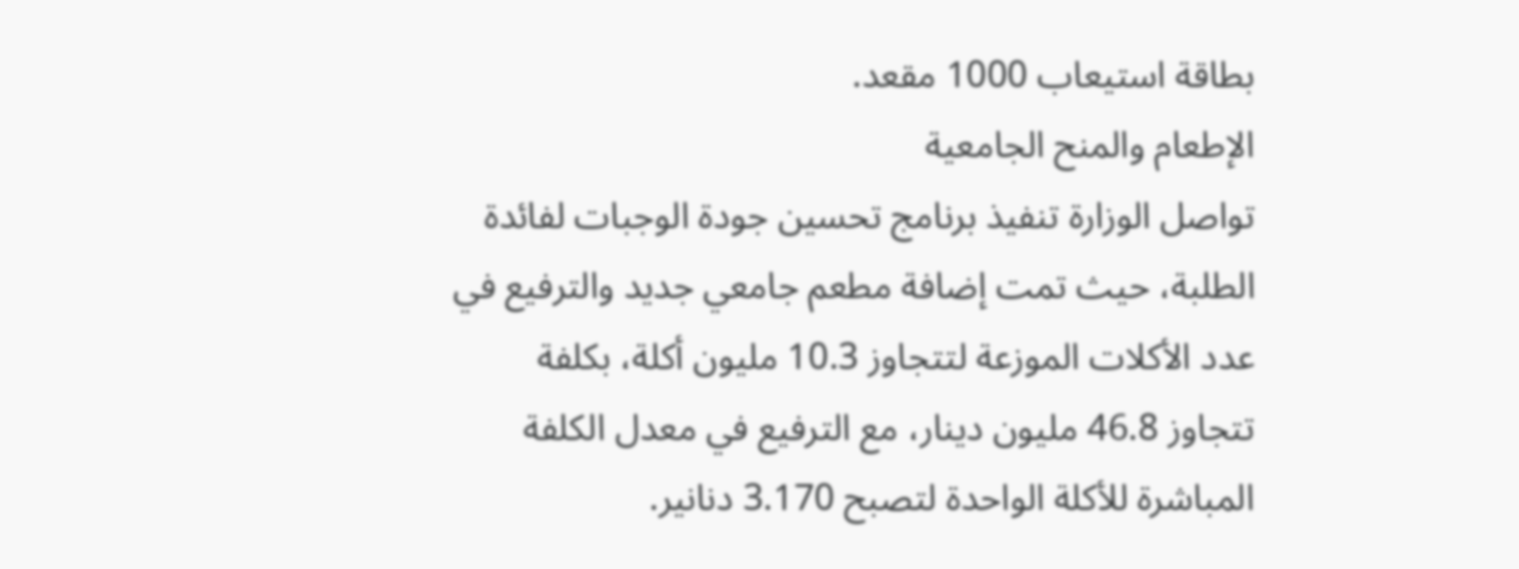بطاقة استيعاب 1000 مقعد.
الإطعام والمنح الجامعية
تواصل الوزارة تنفيذ برنامج تحسين جودة الوجبات لفائدة الطلبة، حيث تمت إضافة مطعم جامعي جديد والترفيع في عدد الأكلات الموزعة لتتجاوز 10.3 مليون أكلة، بكلفة تتجاوز 46.8 مليون دينار، مع الترفيع في معدل الكلفة المباشرة للأكلة الواحدة لتصبح 3.170 دنانير.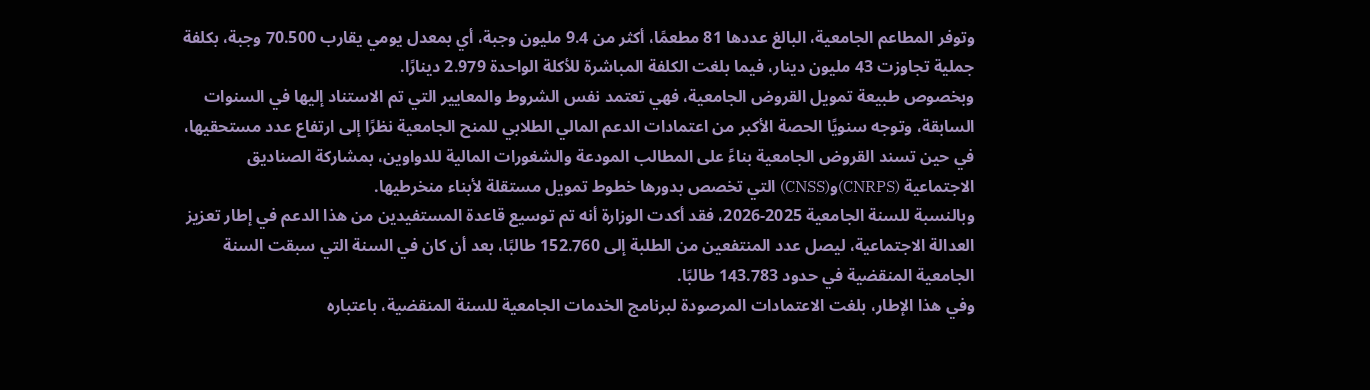وتوفر المطاعم الجامعية، البالغ عددها 81 مطعمًا، أكثر من 9.4 مليون وجبة، أي بمعدل يومي يقارب 70.500 وجبة، بكلفة جملية تجاوزت 43 مليون دينار، فيما بلغت الكلفة المباشرة للأكلة الواحدة 2.979 دينارًا.
وبخصوص طبيعة تمويل القروض الجامعية، فهي تعتمد نفس الشروط والمعايير التي تم الاستناد إليها في السنوات السابقة، وتوجه سنويًا الحصة الأكبر من اعتمادات الدعم المالي الطلابي للمنح الجامعية نظرًا إلى ارتفاع عدد مستحقيها، في حين تسند القروض الجامعية بناءً على المطالب المودعة والشغورات المالية للدواوين، بمشاركة الصناديق الاجتماعية (CNRPS)و(CNSS) التي تخصص بدورها خطوط تمويل مستقلة لأبناء منخرطيها.
وبالنسبة للسنة الجامعية 2025-2026، فقد أكدت الوزارة أنه تم توسيع قاعدة المستفيدين من هذا الدعم في إطار تعزيز العدالة الاجتماعية، ليصل عدد المنتفعين من الطلبة إلى 152.760 طالبًا، بعد أن كان في السنة التي سبقت السنة الجامعية المنقضية في حدود 143.783 طالبًا.
وفي هذا الإطار، بلغت الاعتمادات المرصودة لبرنامج الخدمات الجامعية للسنة المنقضية، باعتباره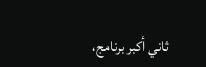ثاني أكبر برنامج،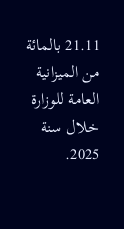21.11 بالمائة من الميزانية العامة للوزارة خلال سنة 2025.